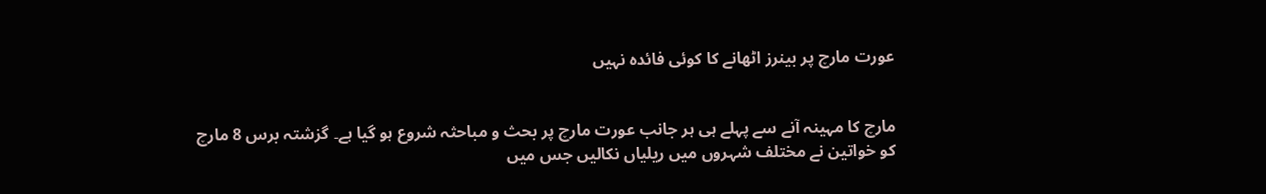عورت مارچ پر بینرز اٹھانے کا کوئی فائدہ نہیں


مارچ کا مہینہ آنے سے پہلے ہی ہر جانب عورت مارچ پر بحث و مباحثہ شروع ہو گیا ہے۔ گزشتہ برس 8 مارچ کو خواتین نے مختلف شہروں میں ریلیاں نکالیں جس میں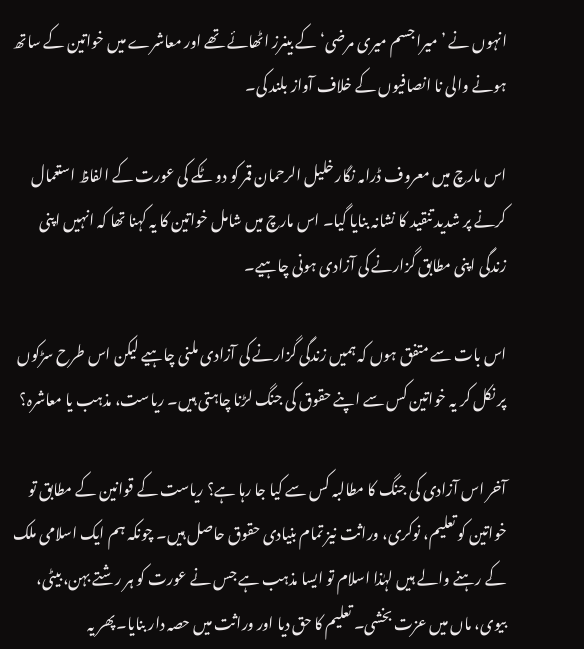انہوں نے ’میرا جسم میری مرضی‘ کے بینرز اٹھائے تھے اور معاشرے میں خواتین کے ساتھ ہونے والی نا انصافیوں کے خلاف آواز بلند کی۔

اس مارچ میں معروف ڈرامہ نگار خلیل الرحمان قمر کو دو ٹکے کی عورت کے الفاظ استعمال کرنے پر شدید تنقید کا نشانہ بنایا گیا۔ اس مارچ میں شامل خواتین کا یہ کہنا تھا کہ انہیں اپنی زندگی اپنی مطابق گزارنے کی آزادی ہونی چاہیے۔

اس بات سے متفق ہوں کہ ہمیں زندگی گزارنے کی آزادی ملنی چاہیے لیکن اس طرح سڑکوں پر نکل کر یہ خواتین کس سے اپنے حقوق کی جنگ لڑنا چاہتی ہیں۔ ریاست، مذہب یا معاشرہ؟

آخر اس آزادی کی جنگ کا مطالبہ کس سے کیا جا رہا ہے؟ ریاست کے قوانین کے مطابق تو خواتین کو تعلیم، نوکری، وراثت نیز تمام بنیادی حقوق حاصل ہیں۔ چونکہ ہم ایک اسلامی ملک کے رہنے والے ہیں لہٰذا اسلام تو ایسا مذہب ہے جس نے عورت کو ہر رشتے بہن، بیٹی، بیوی، ماں میں عزت بخشی۔ تعلیم کا حق دیا اور وراثت میں حصہ دار بنایا۔پھر یہ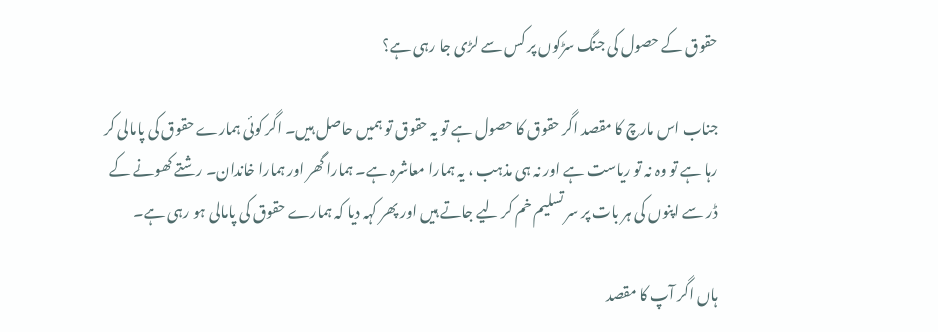حقوق کے حصول کی جنگ سڑکوں پر کس سے لڑی جا رہی ہے؟

جناب اس مارچ کا مقصد اگر حقوق کا حصول ہے تو یہ حقوق تو ہمیں حاصل ہیں۔ اگر کوئی ہمارے حقوق کی پامالی کر رہا ہے تو وہ نہ تو ریاست ہے اور نہ ہی مذہب ، یہ ہمارا معاشرہ ہے۔ ہمارا گھر اور ہمارا خاندان۔ رشتے کھونے کے ڈر سے اپنوں کی ہر بات پر سر تسلیم خم کر لیے جاتے ہیں اور پھر کہہ دیا کہ ہمارے حقوق کی پامالی ہو رہی ہے۔

ہاں اگر آپ کا مقصد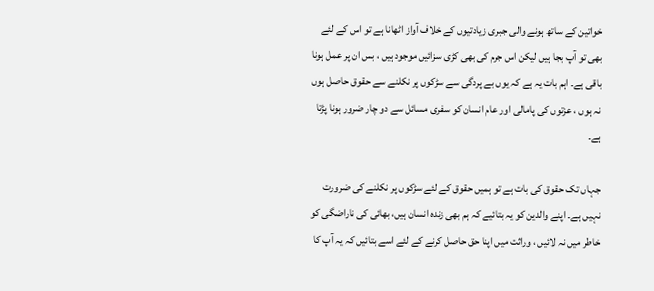خواتین کے ساتھ ہونے والی جبری زیادتیوں کے خلاف آواز اٹھانا ہے تو اس کے لئے بھی تو آپ بجا ہیں لیکن اس جرم کی بھی کڑی سزائیں موجود ہیں ، بس ان پر عمل ہونا باقی ہے۔ اہم بات یہ ہے کہ یوں بے پردگی سے سڑکوں پر نکلنے سے حقوق حاصل ہوں نہ ہوں ، عزتوں کی پامالی اور عام انسان کو سفری مسائل سے دو چار ضرور ہونا پڑتا ہے۔

جہاں تک حقوق کی بات ہے تو ہمیں حقوق کے لئے سڑکوں پر نکلنے کی ضرورت نہیں ہے۔ اپنے والدین کو یہ بتائیے کہ ہم بھی زندہ انسان ہیں، بھائی کی ناراضگی کو خاطر میں نہ لائیں ، وراثت میں اپنا حق حاصل کرنے کے لئے اسے بتائیں کہ یہ آپ کا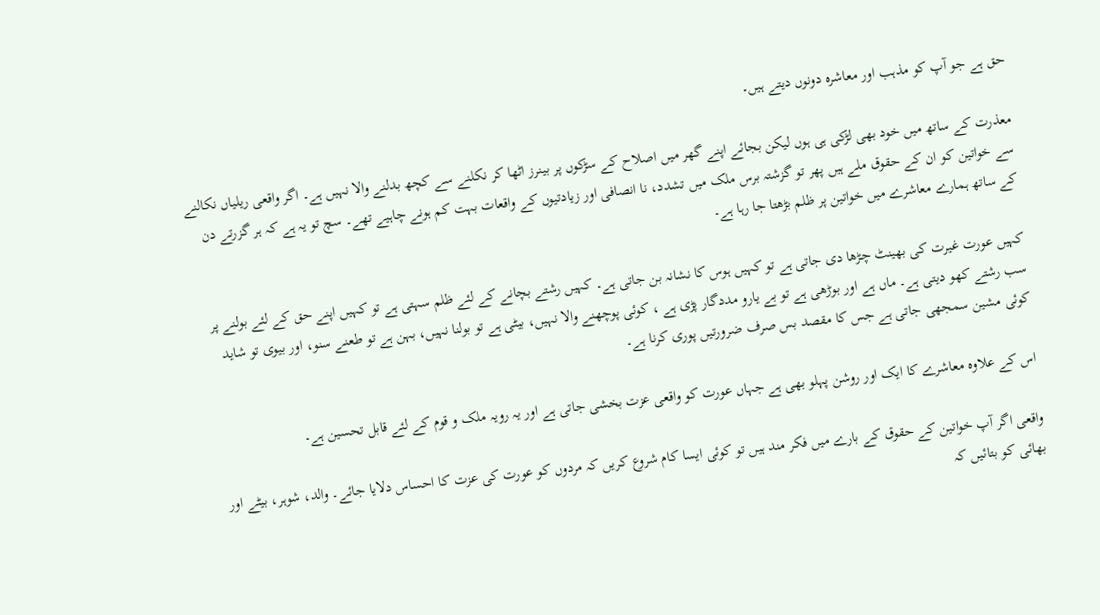حق ہے جو آپ کو مذہب اور معاشرہ دونوں دیتے ہیں۔

معذرت کے ساتھ میں خود بھی لڑکی ہی ہوں لیکن بجائے اپنے گھر میں اصلاح کے سڑکوں پر بینرز اٹھا کر نکلنے سے کچھ بدلنے والا نہیں ہے۔ اگر واقعی ریلیاں نکالنے سے خواتین کو ان کے حقوق ملے ہیں پھر تو گزشتہ برس ملک میں تشدد، نا انصافی اور زیادتیوں کے واقعات بہت کم ہونے چاہیے تھے۔ سچ تو یہ ہے کہ ہر گزرتے دن کے ساتھ ہمارے معاشرے میں خواتین پر ظلم بڑھتا جا رہا ہے۔

کہیں عورت غیرت کی بھینٹ چڑھا دی جاتی ہے تو کہیں ہوس کا نشانہ بن جاتی ہے۔ کہیں رشتے بچانے کے لئے ظلم سہتی ہے تو کہیں اپنے حق کے لئے بولنے پر سب رشتے کھو دیتی ہے۔ ماں ہے اور بوڑھی ہے تو بے یارو مددگار پڑی ہے ، کوئی پوچھنے والا نہیں، بیٹی ہے تو بولنا نہیں، بہن ہے تو طعنے سنو، اور بیوی تو شاید کوئی مشین سمجھی جاتی ہے جس کا مقصد بس صرف ضرورتیں پوری کرنا ہے۔

اس کے علاوہ معاشرے کا ایک اور روشن پہلو بھی ہے جہاں عورت کو واقعی عزت بخشی جاتی ہے اور یہ رویہ ملک و قوم کے لئے قابل تحسین ہے۔

واقعی اگر آپ خواتین کے حقوق کے بارے میں فکر مند ہیں تو کوئی ایسا کام شروع کریں کہ مردوں کو عورت کی عزت کا احساس دلایا جائے۔ والد، شوہر، بیٹے اور بھائی کو بتائیں کہ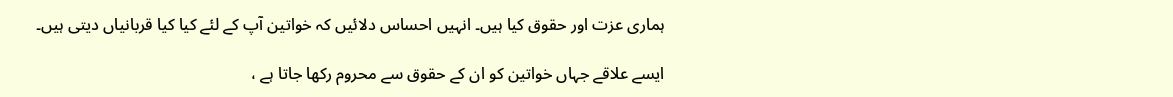ہماری عزت اور حقوق کیا ہیں۔ انہیں احساس دلائیں کہ خواتین آپ کے لئے کیا کیا قربانیاں دیتی ہیں۔

ایسے علاقے جہاں خواتین کو ان کے حقوق سے محروم رکھا جاتا ہے ،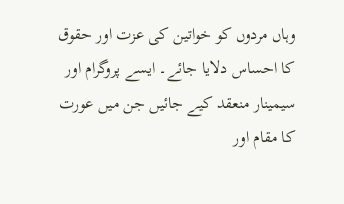وہاں مردوں کو خواتین کی عزت اور حقوق کا احساس دلایا جائے۔ ایسے پروگرام اور سیمینار منعقد کیے جائیں جن میں عورت کا مقام اور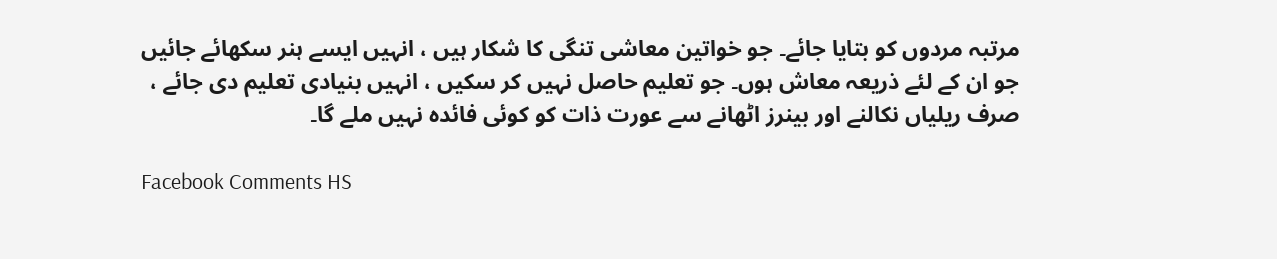مرتبہ مردوں کو بتایا جائے۔ جو خواتین معاشی تنگی کا شکار ہیں ، انہیں ایسے ہنر سکھائے جائیں جو ان کے لئے ذریعہ معاش ہوں۔ جو تعلیم حاصل نہیں کر سکیں ، انہیں بنیادی تعلیم دی جائے ، صرف ریلیاں نکالنے اور بینرز اٹھانے سے عورت ذات کو کوئی فائدہ نہیں ملے گا۔

Facebook Comments HS